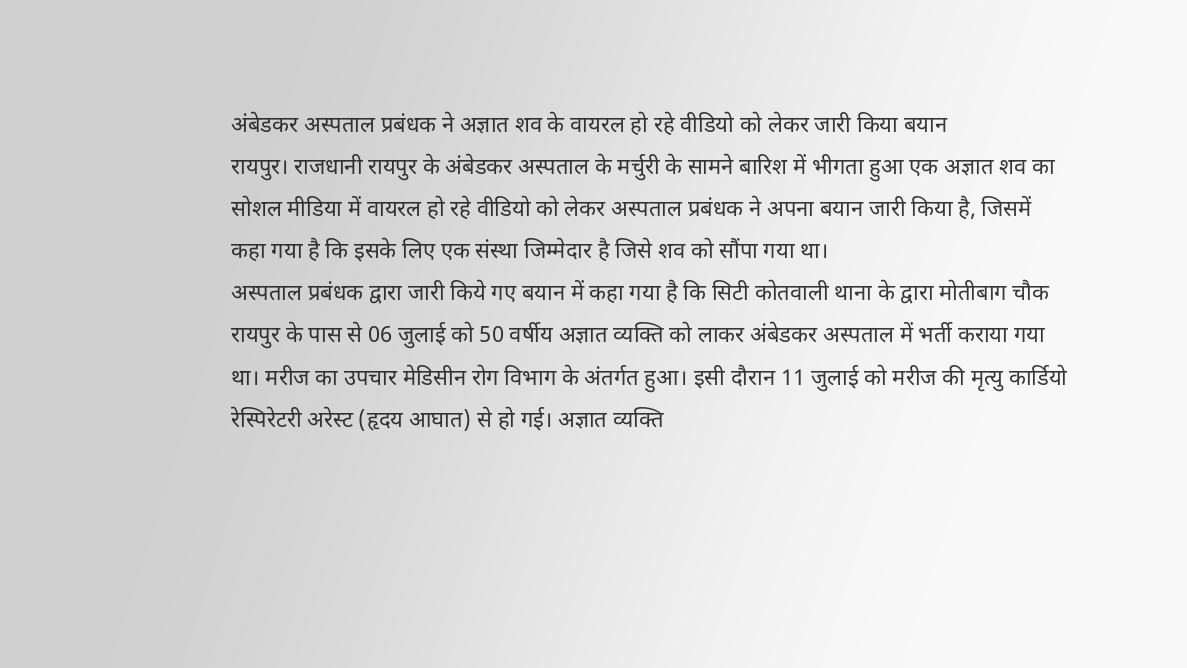अंबेडकर अस्पताल प्रबंधक ने अज्ञात शव के वायरल हो रहे वीडियो को लेकर जारी किया बयान
रायपुर। राजधानी रायपुर के अंबेडकर अस्पताल के मर्चुरी के सामने बारिश में भीगता हुआ एक अज्ञात शव का सोशल मीडिया में वायरल हो रहे वीडियो को लेकर अस्पताल प्रबंधक ने अपना बयान जारी किया है, जिसमें कहा गया है कि इसके लिए एक संस्था जिम्मेदार है जिसे शव को सौंपा गया था।
अस्पताल प्रबंधक द्वारा जारी किये गए बयान में कहा गया है कि सिटी कोतवाली थाना के द्वारा मोतीबाग चौक रायपुर के पास से 06 जुलाई को 50 वर्षीय अज्ञात व्यक्ति को लाकर अंबेडकर अस्पताल में भर्ती कराया गया था। मरीज का उपचार मेडिसीन रोग विभाग के अंतर्गत हुआ। इसी दौरान 11 जुलाई को मरीज की मृत्यु कार्डियो रेस्पिरेटरी अरेस्ट (हृदय आघात) से हो गई। अज्ञात व्यक्ति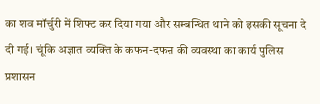का शव मॉर्चुरी में शिफ्ट कर दिया गया और सम्बन्धित थाने को इसकी सूचना दे दी गई। चूंकि अज्ञात व्यक्ति के कफन-दफऩ की व्यवस्था का कार्य पुलिस प्रशासन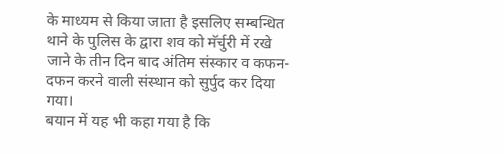के माध्यम से किया जाता है इसलिए सम्बन्धित थाने के पुलिस के द्वारा शव को मॅर्चुरी में रखे जाने के तीन दिन बाद अंतिम संस्कार व कफन-दफन करने वाली संस्थान को सुर्पुद कर दिया गया।
बयान में यह भी कहा गया है कि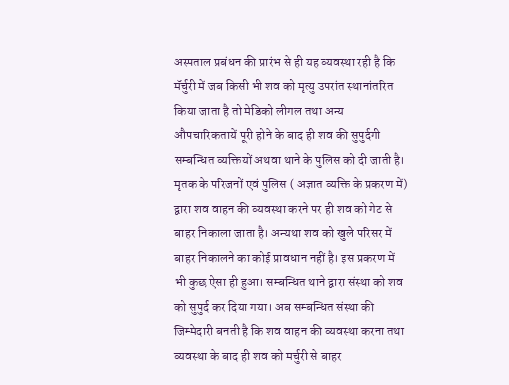अस्पताल प्रबंधन की प्रारंभ से ही यह व्यवस्था रही है कि मॅर्चुरी में जब किसी भी शव को मृत्यु उपरांत स्थानांतरित किया जाता है तो मेडिको लीगल तथा अन्य औपचारिकतायें पूरी होने के बाद ही शव की सुपुर्दगी सम्बन्धित व्यक्तियों अथवा थाने के पुलिस को दी जाती है। मृतक के परिजनों एवं पुलिस ( अज्ञात व्यक्ति के प्रकरण में) द्वारा शव वाहन की व्यवस्था करने पर ही शव को गेट से बाहर निकाला जाता है। अन्यथा शव को खुले परिसर में बाहर निकालने का कोई प्रावधान नहीं है। इस प्रकरण में भी कुछ ऐसा ही हुआ। सम्बन्धित थाने द्वारा संस्था को शव को सुपुर्द कर दिया गया। अब सम्बन्धित संस्था की जिम्मेदारी बनती है कि शव वाहन की व्यवस्था करना तथा व्यवस्था के बाद ही शव को मर्चुरी से बाहर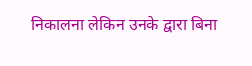निकालना लेकिन उनके द्वारा बिना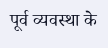पूर्व व्यवस्था के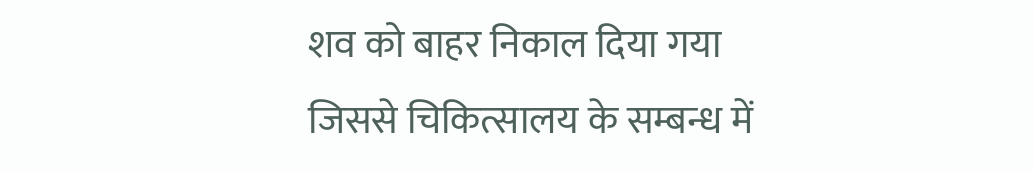शव को बाहर निकाल दिया गया जिससे चिकित्सालय के सम्बन्ध में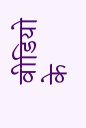वीडियो के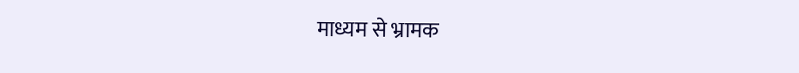माध्यम से भ्रामक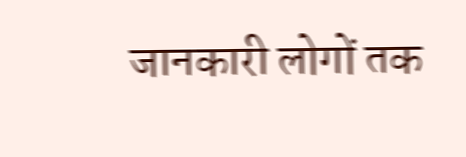जानकारी लोगों तक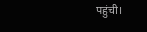पहुंची।